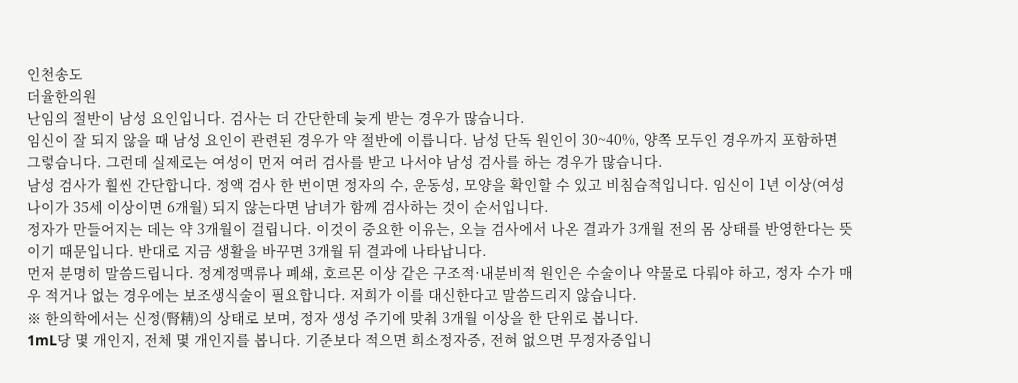인천송도
더율한의원
난임의 절반이 남성 요인입니다. 검사는 더 간단한데 늦게 받는 경우가 많습니다.
임신이 잘 되지 않을 때 남성 요인이 관련된 경우가 약 절반에 이릅니다. 남성 단독 원인이 30~40%, 양쪽 모두인 경우까지 포함하면 그렇습니다. 그런데 실제로는 여성이 먼저 여러 검사를 받고 나서야 남성 검사를 하는 경우가 많습니다.
남성 검사가 훨씬 간단합니다. 정액 검사 한 번이면 정자의 수, 운동성, 모양을 확인할 수 있고 비침습적입니다. 임신이 1년 이상(여성 나이가 35세 이상이면 6개월) 되지 않는다면 남녀가 함께 검사하는 것이 순서입니다.
정자가 만들어지는 데는 약 3개월이 걸립니다. 이것이 중요한 이유는, 오늘 검사에서 나온 결과가 3개월 전의 몸 상태를 반영한다는 뜻이기 때문입니다. 반대로 지금 생활을 바꾸면 3개월 뒤 결과에 나타납니다.
먼저 분명히 말씀드립니다. 정계정맥류나 폐쇄, 호르몬 이상 같은 구조적·내분비적 원인은 수술이나 약물로 다뤄야 하고, 정자 수가 매우 적거나 없는 경우에는 보조생식술이 필요합니다. 저희가 이를 대신한다고 말씀드리지 않습니다.
※ 한의학에서는 신정(腎精)의 상태로 보며, 정자 생성 주기에 맞춰 3개월 이상을 한 단위로 봅니다.
1mL당 몇 개인지, 전체 몇 개인지를 봅니다. 기준보다 적으면 희소정자증, 전혀 없으면 무정자증입니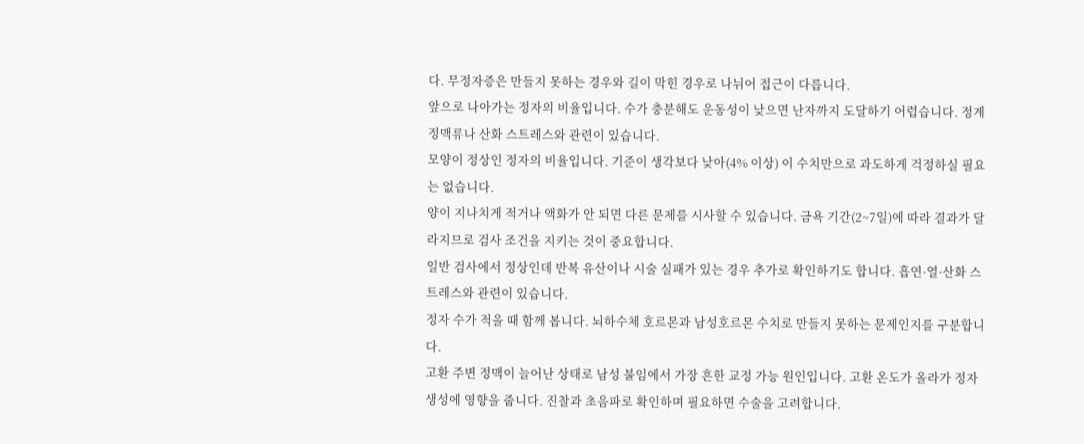다. 무정자증은 만들지 못하는 경우와 길이 막힌 경우로 나뉘어 접근이 다릅니다.
앞으로 나아가는 정자의 비율입니다. 수가 충분해도 운동성이 낮으면 난자까지 도달하기 어렵습니다. 정계정맥류나 산화 스트레스와 관련이 있습니다.
모양이 정상인 정자의 비율입니다. 기준이 생각보다 낮아(4% 이상) 이 수치만으로 과도하게 걱정하실 필요는 없습니다.
양이 지나치게 적거나 액화가 안 되면 다른 문제를 시사할 수 있습니다. 금욕 기간(2~7일)에 따라 결과가 달라지므로 검사 조건을 지키는 것이 중요합니다.
일반 검사에서 정상인데 반복 유산이나 시술 실패가 있는 경우 추가로 확인하기도 합니다. 흡연·열·산화 스트레스와 관련이 있습니다.
정자 수가 적을 때 함께 봅니다. 뇌하수체 호르몬과 남성호르몬 수치로 만들지 못하는 문제인지를 구분합니다.
고환 주변 정맥이 늘어난 상태로 남성 불임에서 가장 흔한 교정 가능 원인입니다. 고환 온도가 올라가 정자 생성에 영향을 줍니다. 진찰과 초음파로 확인하며 필요하면 수술을 고려합니다.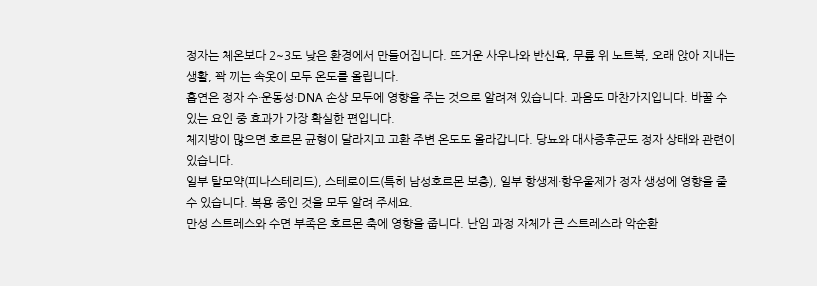정자는 체온보다 2~3도 낮은 환경에서 만들어집니다. 뜨거운 사우나와 반신욕, 무릎 위 노트북, 오래 앉아 지내는 생활, 꽉 끼는 속옷이 모두 온도를 올립니다.
흡연은 정자 수·운동성·DNA 손상 모두에 영향을 주는 것으로 알려져 있습니다. 과음도 마찬가지입니다. 바꿀 수 있는 요인 중 효과가 가장 확실한 편입니다.
체지방이 많으면 호르몬 균형이 달라지고 고환 주변 온도도 올라갑니다. 당뇨와 대사증후군도 정자 상태와 관련이 있습니다.
일부 탈모약(피나스테리드), 스테로이드(특히 남성호르몬 보충), 일부 항생제·항우울제가 정자 생성에 영향을 줄 수 있습니다. 복용 중인 것을 모두 알려 주세요.
만성 스트레스와 수면 부족은 호르몬 축에 영향을 줍니다. 난임 과정 자체가 큰 스트레스라 악순환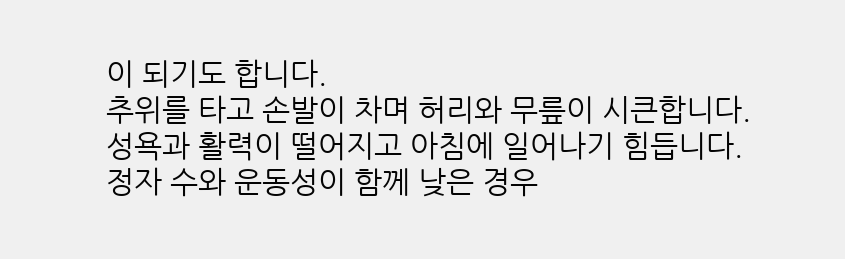이 되기도 합니다.
추위를 타고 손발이 차며 허리와 무릎이 시큰합니다. 성욕과 활력이 떨어지고 아침에 일어나기 힘듭니다. 정자 수와 운동성이 함께 낮은 경우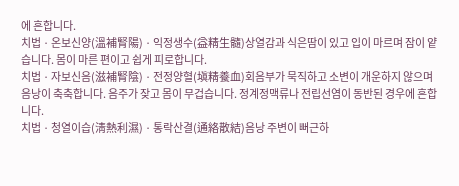에 흔합니다.
치법 · 온보신양(溫補腎陽) · 익정생수(益精生髓)상열감과 식은땀이 있고 입이 마르며 잠이 얕습니다. 몸이 마른 편이고 쉽게 피로합니다.
치법 · 자보신음(滋補腎陰) · 전정양혈(塡精養血)회음부가 묵직하고 소변이 개운하지 않으며 음낭이 축축합니다. 음주가 잦고 몸이 무겁습니다. 정계정맥류나 전립선염이 동반된 경우에 흔합니다.
치법 · 청열이습(淸熱利濕) · 통락산결(通絡散結)음낭 주변이 뻐근하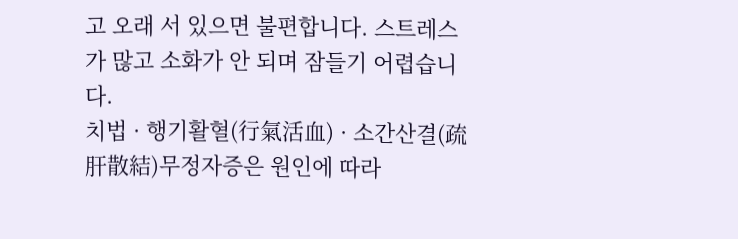고 오래 서 있으면 불편합니다. 스트레스가 많고 소화가 안 되며 잠들기 어렵습니다.
치법 · 행기활혈(行氣活血) · 소간산결(疏肝散結)무정자증은 원인에 따라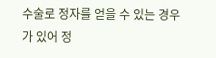수술로 정자를 얻을 수 있는 경우가 있어 정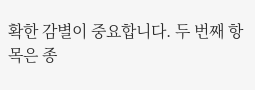확한 감별이 중요합니다. 두 번째 항목은 종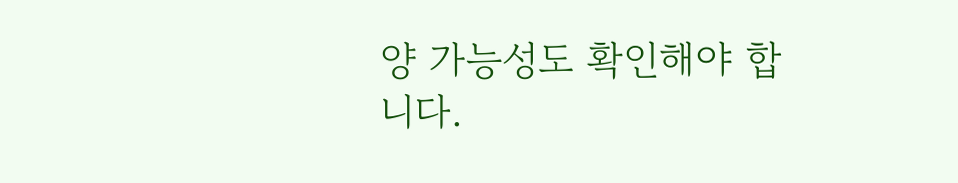양 가능성도 확인해야 합니다.